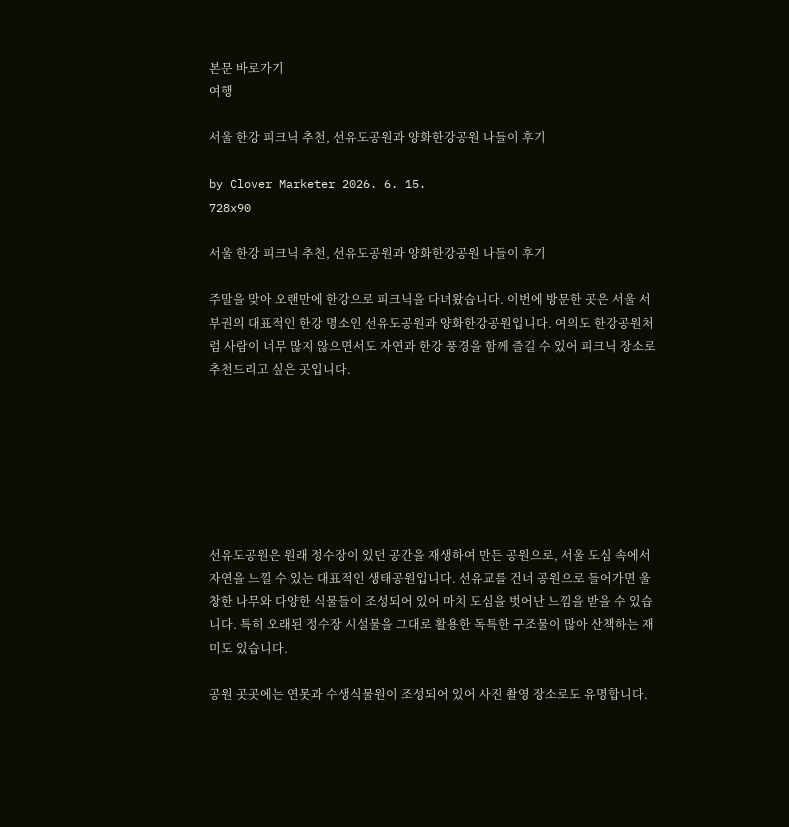본문 바로가기
여행

서울 한강 피크닉 추천, 선유도공원과 양화한강공원 나들이 후기

by Clover Marketer 2026. 6. 15.
728x90

서울 한강 피크닉 추천, 선유도공원과 양화한강공원 나들이 후기

주말을 맞아 오랜만에 한강으로 피크닉을 다녀왔습니다. 이번에 방문한 곳은 서울 서부권의 대표적인 한강 명소인 선유도공원과 양화한강공원입니다. 여의도 한강공원처럼 사람이 너무 많지 않으면서도 자연과 한강 풍경을 함께 즐길 수 있어 피크닉 장소로 추천드리고 싶은 곳입니다.







선유도공원은 원래 정수장이 있던 공간을 재생하여 만든 공원으로, 서울 도심 속에서 자연을 느낄 수 있는 대표적인 생태공원입니다. 선유교를 건너 공원으로 들어가면 울창한 나무와 다양한 식물들이 조성되어 있어 마치 도심을 벗어난 느낌을 받을 수 있습니다. 특히 오래된 정수장 시설물을 그대로 활용한 독특한 구조물이 많아 산책하는 재미도 있습니다.

공원 곳곳에는 연못과 수생식물원이 조성되어 있어 사진 촬영 장소로도 유명합니다.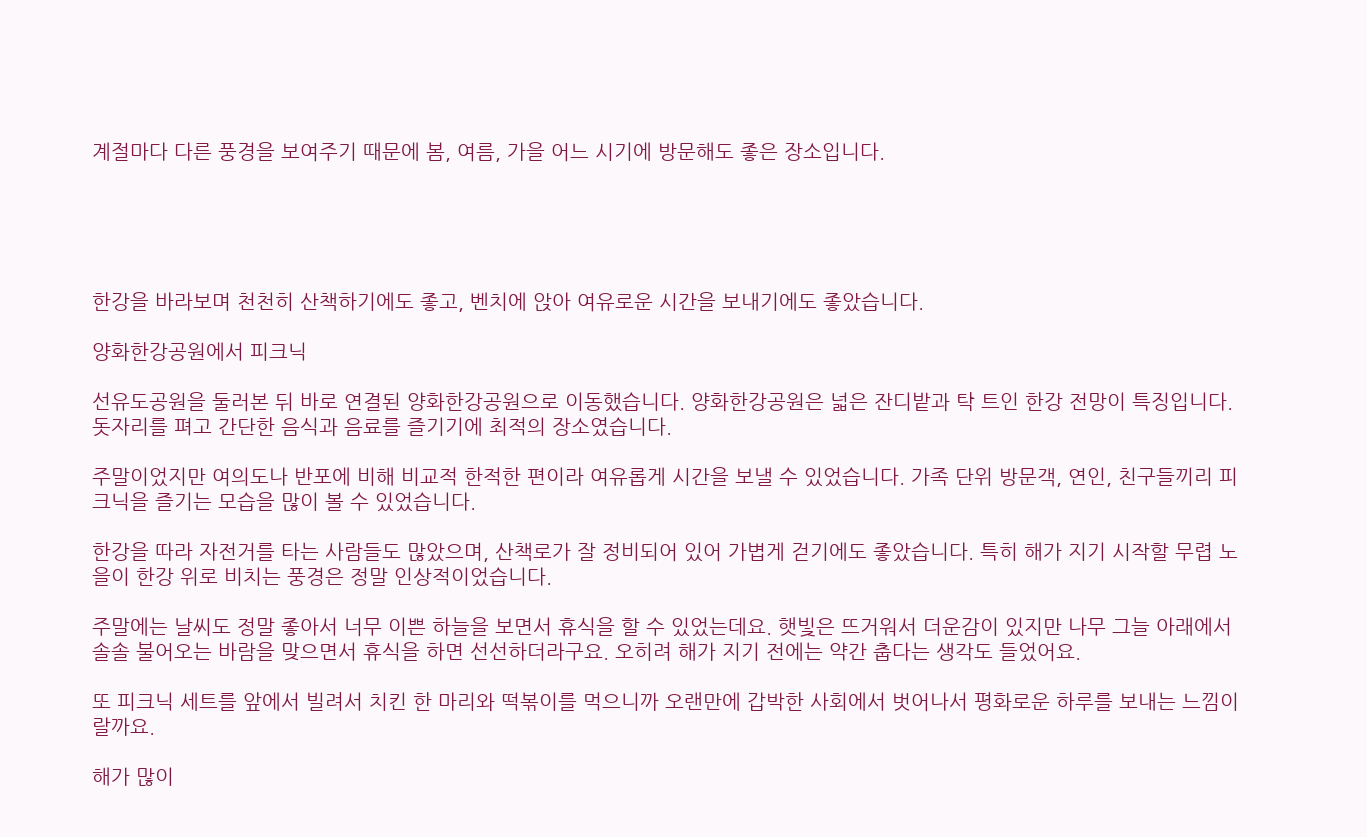계절마다 다른 풍경을 보여주기 때문에 봄, 여름, 가을 어느 시기에 방문해도 좋은 장소입니다.





한강을 바라보며 천천히 산책하기에도 좋고, 벤치에 앉아 여유로운 시간을 보내기에도 좋았습니다.

양화한강공원에서 피크닉

선유도공원을 둘러본 뒤 바로 연결된 양화한강공원으로 이동했습니다. 양화한강공원은 넓은 잔디밭과 탁 트인 한강 전망이 특징입니다. 돗자리를 펴고 간단한 음식과 음료를 즐기기에 최적의 장소였습니다.

주말이었지만 여의도나 반포에 비해 비교적 한적한 편이라 여유롭게 시간을 보낼 수 있었습니다. 가족 단위 방문객, 연인, 친구들끼리 피크닉을 즐기는 모습을 많이 볼 수 있었습니다.

한강을 따라 자전거를 타는 사람들도 많았으며, 산책로가 잘 정비되어 있어 가볍게 걷기에도 좋았습니다. 특히 해가 지기 시작할 무렵 노을이 한강 위로 비치는 풍경은 정말 인상적이었습니다.

주말에는 날씨도 정말 좋아서 너무 이쁜 하늘을 보면서 휴식을 할 수 있었는데요. 햇빛은 뜨거워서 더운감이 있지만 나무 그늘 아래에서 솔솔 불어오는 바람을 맞으면서 휴식을 하면 선선하더라구요. 오히려 해가 지기 전에는 약간 춥다는 생각도 들었어요.

또 피크닉 세트를 앞에서 빌려서 치킨 한 마리와 떡볶이를 먹으니까 오랜만에 갑박한 사회에서 벗어나서 평화로운 하루를 보내는 느낌이랄까요.

해가 많이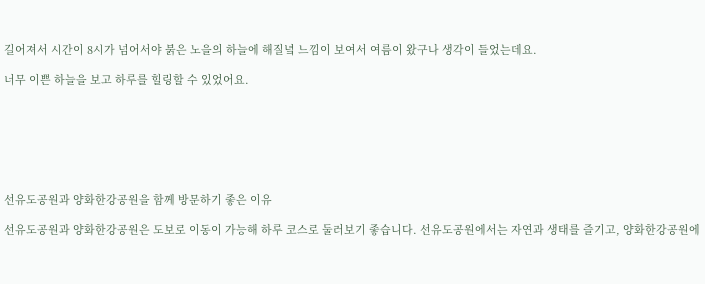길어져서 시간이 8시가 넘어서야 붉은 노을의 하늘에 해질녘 느낌이 보여서 여름이 왔구나 생각이 들었는데요.

너무 이쁜 하늘을 보고 하루를 힐링할 수 있었어요.







선유도공원과 양화한강공원을 함께 방문하기 좋은 이유

선유도공원과 양화한강공원은 도보로 이동이 가능해 하루 코스로 둘러보기 좋습니다. 선유도공원에서는 자연과 생태를 즐기고, 양화한강공원에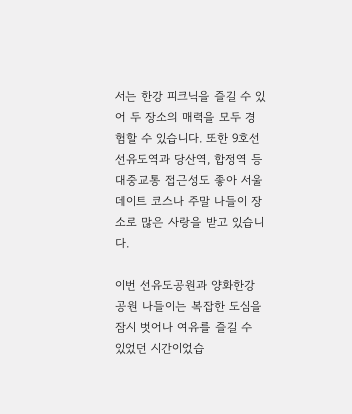서는 한강 피크닉을 즐길 수 있어 두 장소의 매력을 모두 경험할 수 있습니다. 또한 9호선 선유도역과 당산역, 합정역 등 대중교통 접근성도 좋아 서울 데이트 코스나 주말 나들이 장소로 많은 사랑을 받고 있습니다.

이번 선유도공원과 양화한강공원 나들이는 복잡한 도심을 잠시 벗어나 여유를 즐길 수 있었던 시간이었습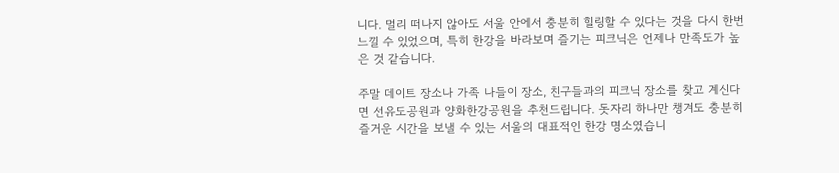니다. 멀리 떠나지 않아도 서울 안에서 충분히 힐링할 수 있다는 것을 다시 한번 느낄 수 있었으며, 특히 한강을 바라보며 즐기는 피크닉은 언제나 만족도가 높은 것 같습니다.

주말 데이트 장소나 가족 나들이 장소, 친구들과의 피크닉 장소를 찾고 계신다면 선유도공원과 양화한강공원을 추천드립니다. 돗자리 하나만 챙겨도 충분히 즐거운 시간을 보낼 수 있는 서울의 대표적인 한강 명소였습니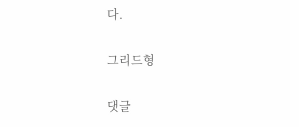다.

그리드형

댓글